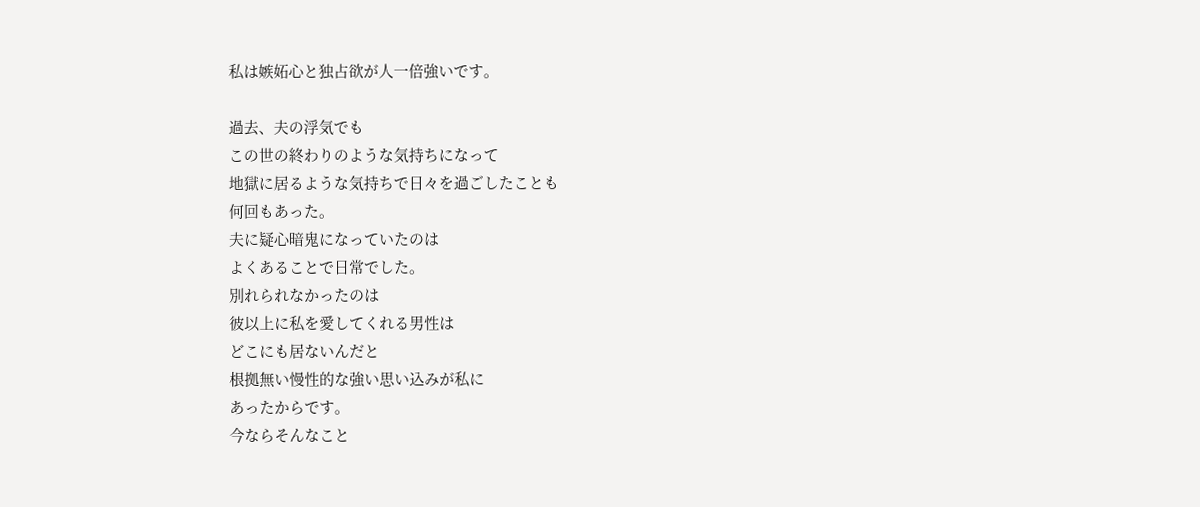私は嫉妬心と独占欲が人一倍強いです。

過去、夫の浮気でも
この世の終わりのような気持ちになって
地獄に居るような気持ちで日々を過ごしたことも
何回もあった。
夫に疑心暗鬼になっていたのは
よくあることで日常でした。
別れられなかったのは
彼以上に私を愛してくれる男性は
どこにも居ないんだと
根拠無い慢性的な強い思い込みが私に
あったからです。
今ならそんなこと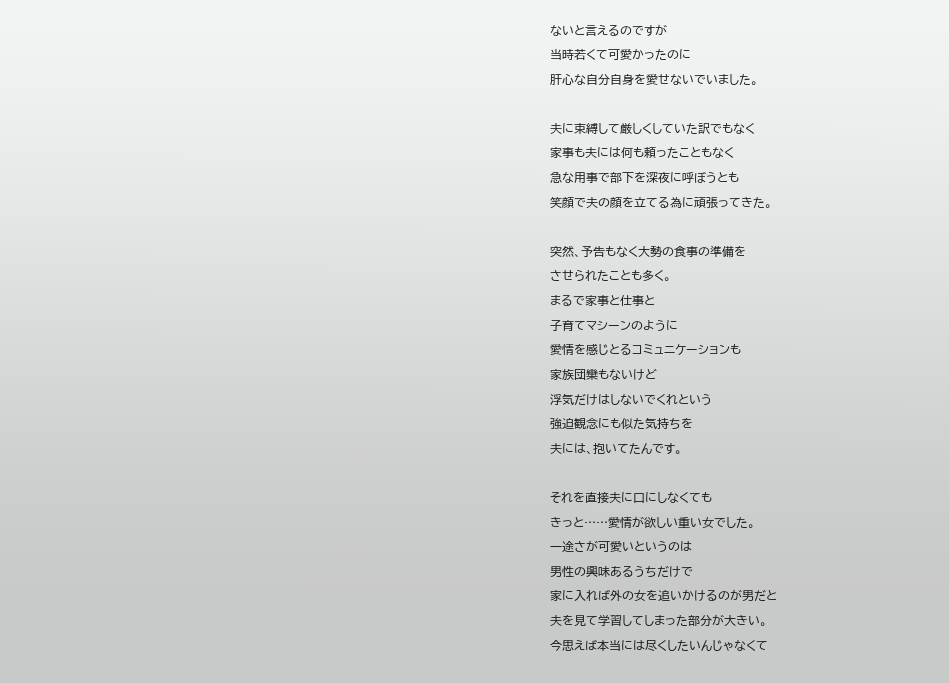ないと言えるのですが
当時若くて可愛かったのに
肝心な自分自身を愛せないでいました。

夫に束縛して厳しくしていた訳でもなく
家事も夫には何も頼ったこともなく
急な用事で部下を深夜に呼ぼうとも
笑顔で夫の顔を立てる為に頑張ってきた。

突然、予告もなく大勢の食事の準備を
させられたことも多く。
まるで家事と仕事と
子育てマシーンのように
愛情を感じとるコミュニケーションも
家族団欒もないけど
浮気だけはしないでくれという
強迫観念にも似た気持ちを
夫には、抱いてたんです。

それを直接夫に口にしなくても
きっと……愛情が欲しい重い女でした。
一途さが可愛いというのは
男性の興味あるうちだけで
家に入れば外の女を追いかけるのが男だと
夫を見て学習してしまった部分が大きい。
今思えば本当には尽くしたいんじゃなくて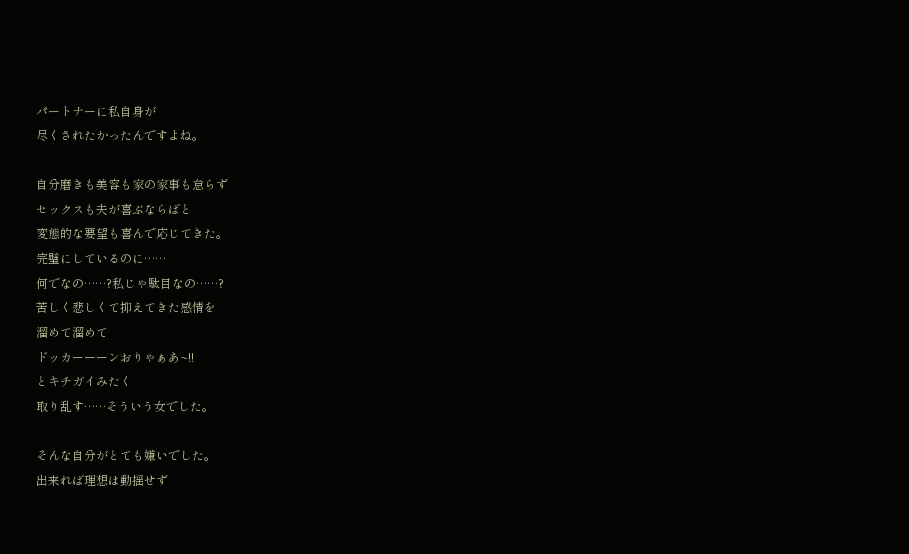パートナーに私自身が
尽くされたかったんですよね。

自分磨きも美容も家の家事も怠らず
セックスも夫が喜ぶならばと
変態的な要望も喜んで応じてきた。
完璧にしているのに……
何でなの……?私じゃ駄目なの……?
苦しく悲しくて抑えてきた感情を
溜めて溜めて
ドッカーーーンおりゃぁあ~!!
とキチガイみたく
取り乱す……そういう女でした。

そんな自分がとても嫌いでした。
出来れば理想は動揺せず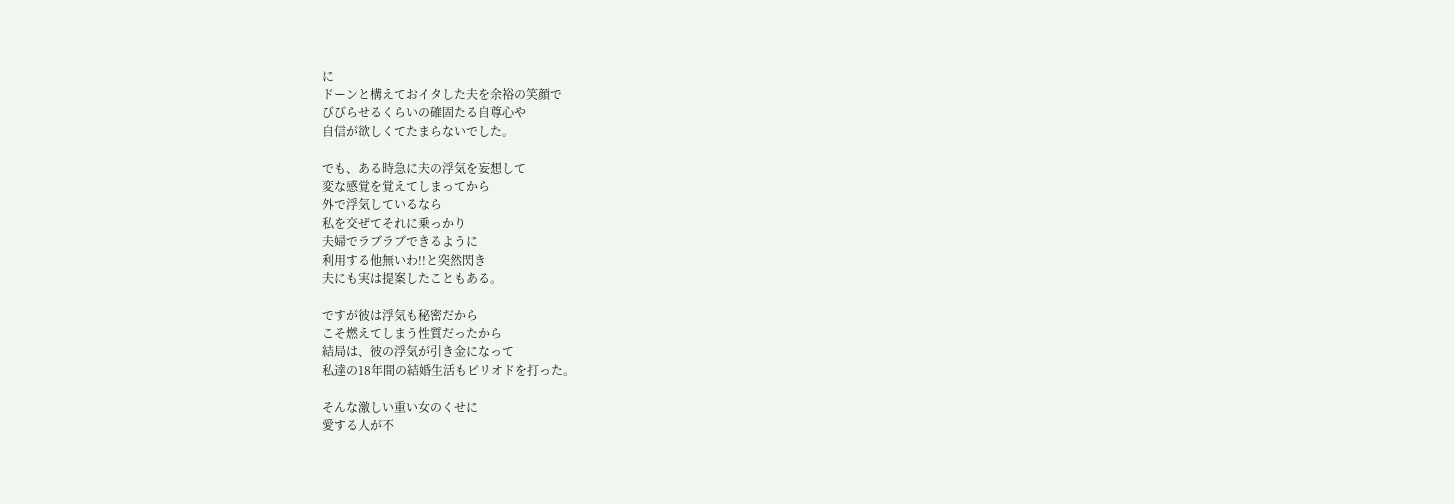に
ドーンと構えておイタした夫を余裕の笑顔で
びびらせるくらいの確固たる自尊心や
自信が欲しくてたまらないでした。

でも、ある時急に夫の浮気を妄想して
変な感覚を覚えてしまってから
外で浮気しているなら
私を交ぜてそれに乗っかり
夫婦でラブラブできるように
利用する他無いわ!!と突然閃き
夫にも実は提案したこともある。

ですが彼は浮気も秘密だから
こそ燃えてしまう性質だったから
結局は、彼の浮気が引き金になって
私達の18年間の結婚生活もピリオドを打った。

そんな激しい重い女のくせに
愛する人が不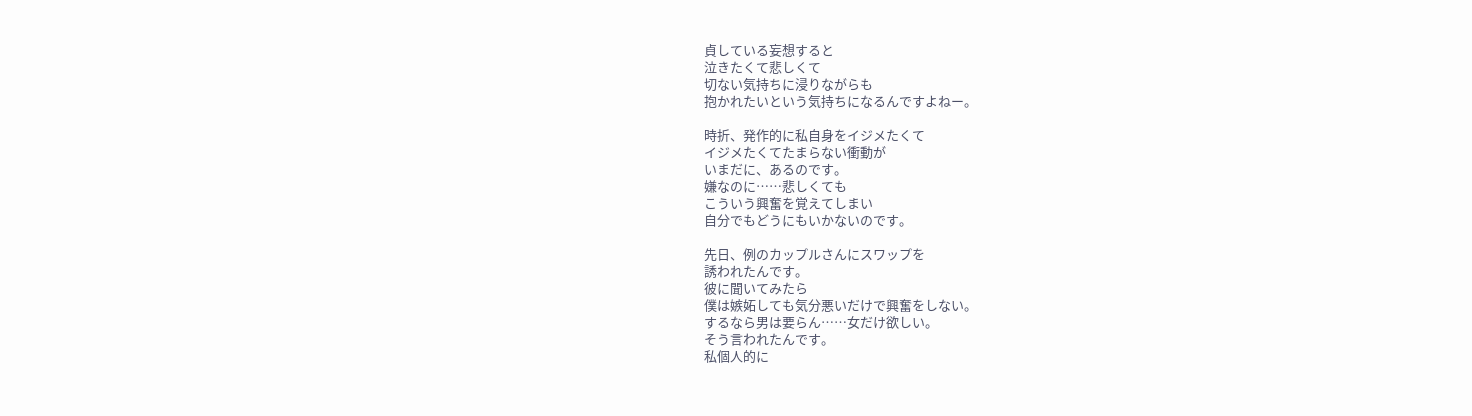貞している妄想すると
泣きたくて悲しくて
切ない気持ちに浸りながらも
抱かれたいという気持ちになるんですよねー。

時折、発作的に私自身をイジメたくて
イジメたくてたまらない衝動が
いまだに、あるのです。
嫌なのに……悲しくても
こういう興奮を覚えてしまい
自分でもどうにもいかないのです。

先日、例のカップルさんにスワップを
誘われたんです。
彼に聞いてみたら
僕は嫉妬しても気分悪いだけで興奮をしない。
するなら男は要らん……女だけ欲しい。
そう言われたんです。
私個人的に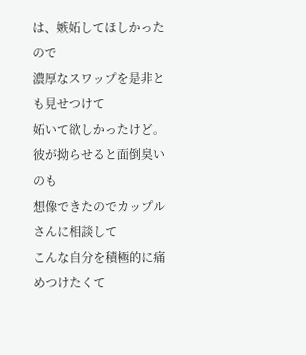は、嫉妬してほしかったので
濃厚なスワップを是非とも見せつけて
妬いて欲しかったけど。
彼が拗らせると面倒臭いのも
想像できたのでカップルさんに相談して
こんな自分を積極的に痛めつけたくて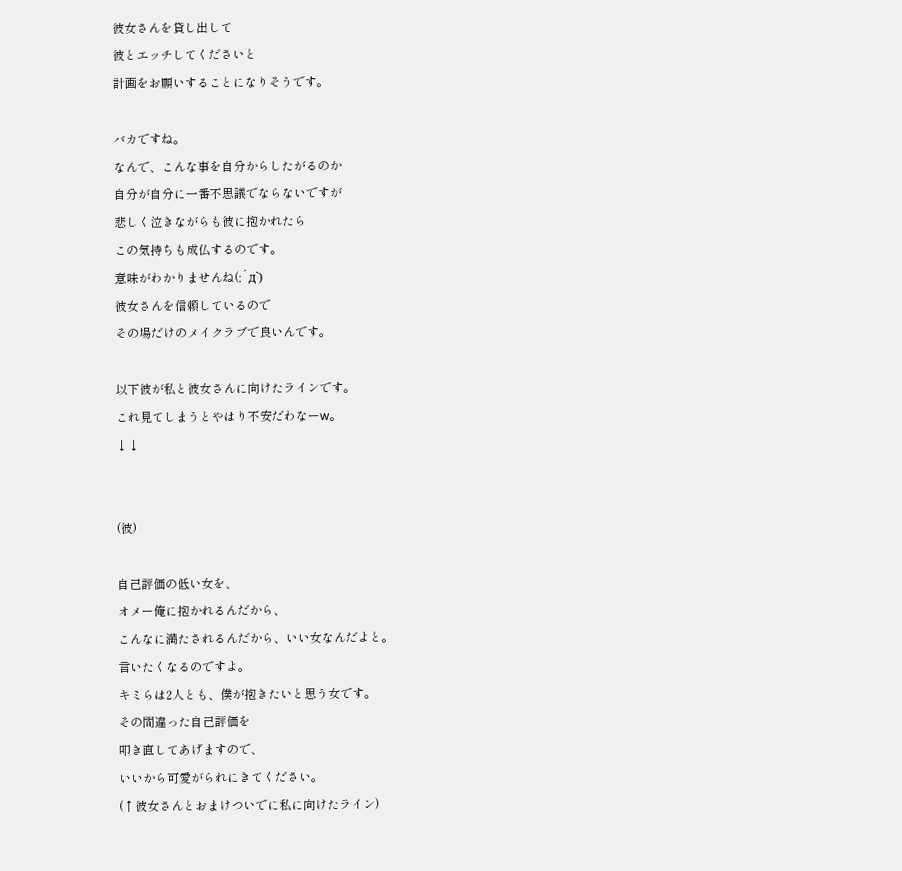彼女さんを貸し出して
彼とエッチしてくださいと
計画をお願いすることになりそうです。

バカですね。
なんで、こんな事を自分からしたがるのか
自分が自分に一番不思議でならないですが
悲しく泣きながらも彼に抱かれたら
この気持ちも成仏するのです。
意味がわかりませんね(;´д`)
彼女さんを信頼しているので
その場だけのメイクラブで良いんです。

以下彼が私と彼女さんに向けたラインです。
これ見てしまうとやはり不安だわなーw。
↓↓


(彼)

自己評価の低い女を、
オメー俺に抱かれるんだから、
こんなに満たされるんだから、いい女なんだよと。
言いたくなるのですよ。
キミらは2人とも、僕が抱きたいと思う女です。
その間違った自己評価を
叩き直してあげますので、
いいから可愛がられにきてください。
(↑彼女さんとおまけついでに私に向けたライン)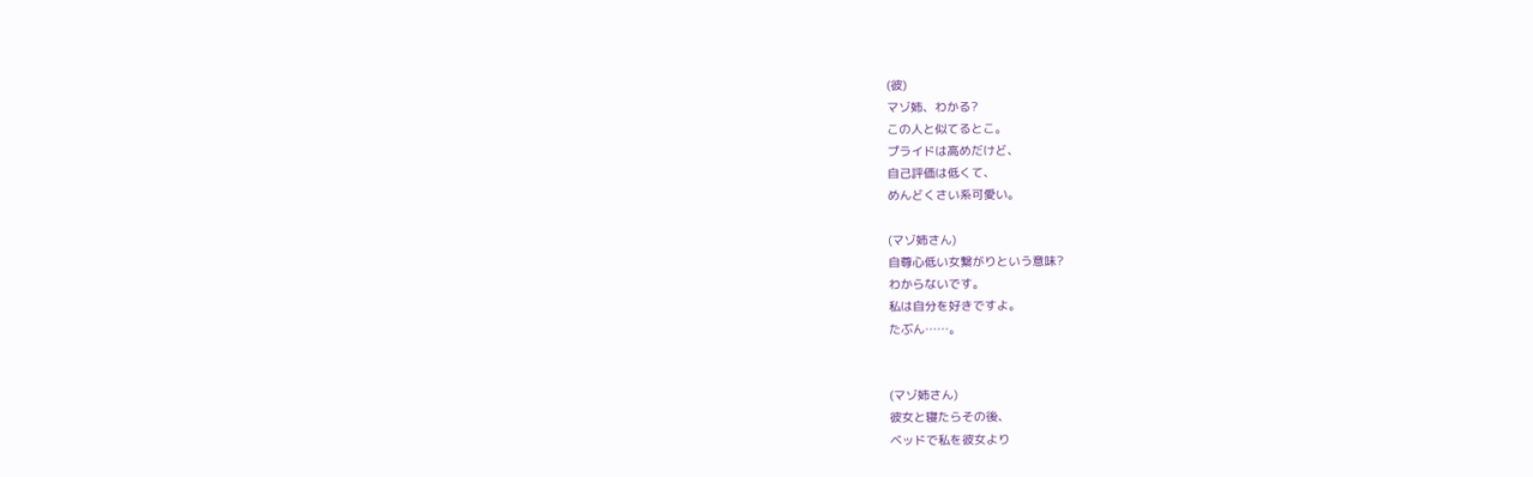(彼)
マゾ姉、わかる?
この人と似てるとこ。
プライドは高めだけど、
自己評価は低くて、
めんどくさい系可愛い。

(マゾ姉さん)
自尊心低い女繋がりという意味?
わからないです。
私は自分を好きですよ。
たぶん……。


(マゾ姉さん)
彼女と寝たらその後、
ベッドで私を彼女より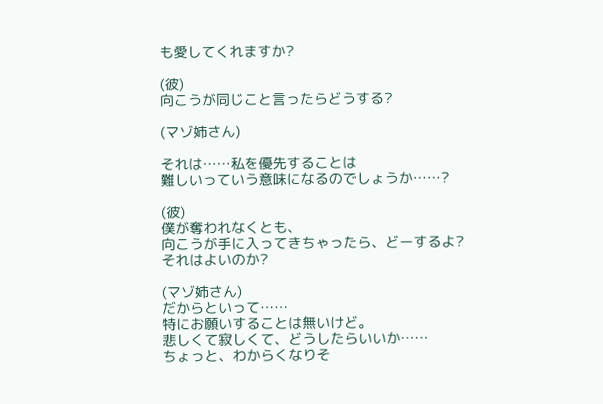も愛してくれますか?

(彼)
向こうが同じこと言ったらどうする?

(マゾ姉さん)

それは……私を優先することは
難しいっていう意味になるのでしょうか……?

(彼)
僕が奪われなくとも、
向こうが手に入ってきちゃったら、どーするよ?
それはよいのか?

(マゾ姉さん)
だからといって……
特にお願いすることは無いけど。
悲しくて寂しくて、どうしたらいいか……
ちょっと、わからくなりそ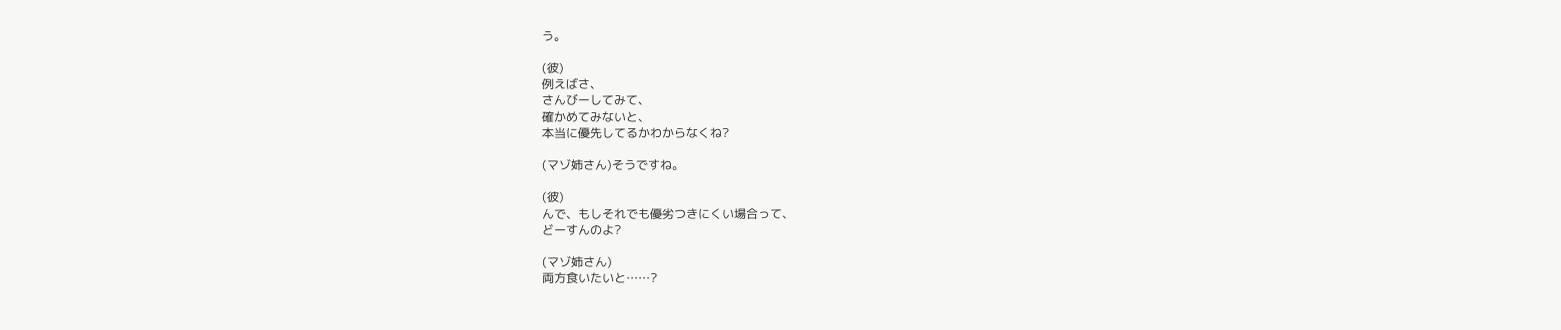う。

(彼)
例えばさ、
さんびーしてみて、
確かめてみないと、
本当に優先してるかわからなくね?

(マゾ姉さん)そうですね。

(彼)
んで、もしそれでも優劣つきにくい場合って、
どーすんのよ?

(マゾ姉さん)
両方食いたいと……?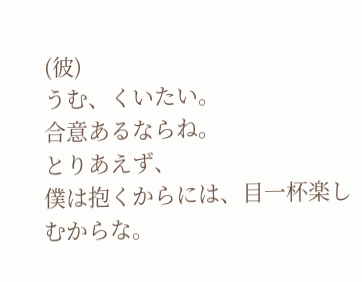(彼)
うむ、くいたい。
合意あるならね。
とりあえず、
僕は抱くからには、目一杯楽しむからな。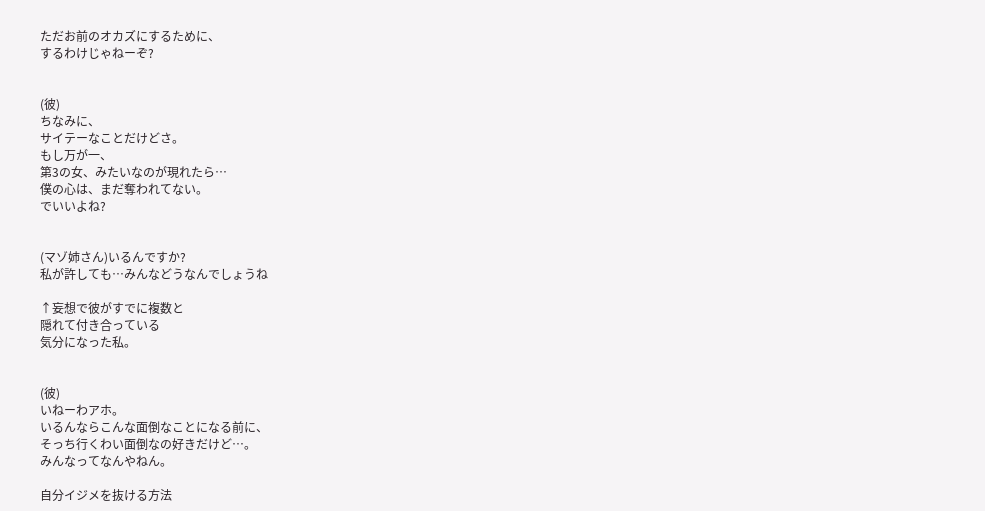ただお前のオカズにするために、
するわけじゃねーぞ?


(彼)
ちなみに、
サイテーなことだけどさ。
もし万が一、
第3の女、みたいなのが現れたら…
僕の心は、まだ奪われてない。
でいいよね?


(マゾ姉さん)いるんですか?
私が許しても…みんなどうなんでしょうね

↑妄想で彼がすでに複数と
隠れて付き合っている
気分になった私。


(彼)
いねーわアホ。
いるんならこんな面倒なことになる前に、
そっち行くわい面倒なの好きだけど…。
みんなってなんやねん。

自分イジメを抜ける方法